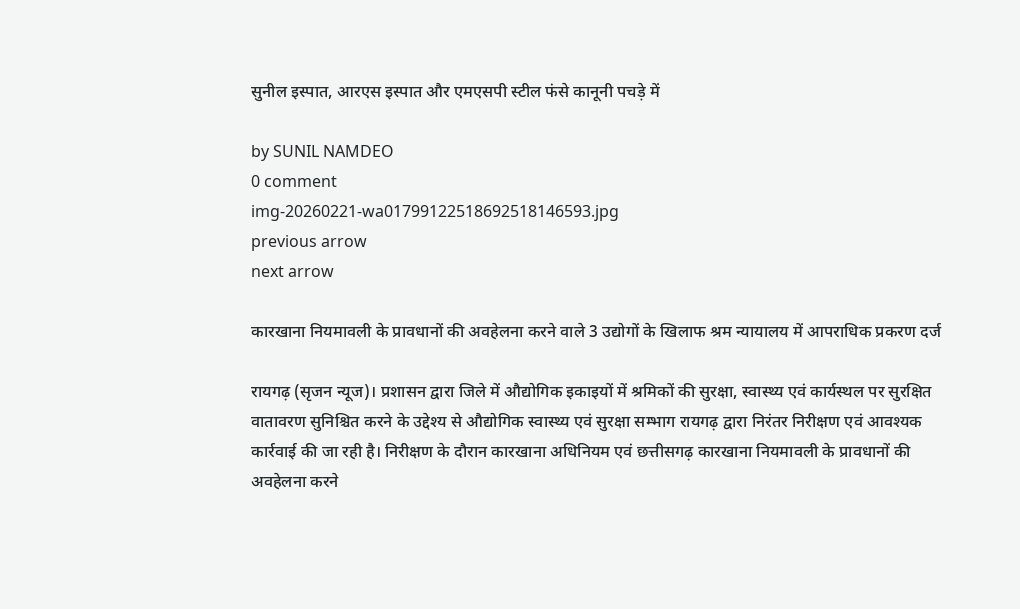सुनील इस्पात, आरएस इस्पात और एमएसपी स्टील फंसे कानूनी पचड़े में

by SUNIL NAMDEO
0 comment
img-20260221-wa01799122518692518146593.jpg
previous arrow
next arrow

कारखाना नियमावली के प्रावधानों की अवहेलना करने वाले 3 उद्योगों के खिलाफ श्रम न्यायालय में आपराधिक प्रकरण दर्ज

रायगढ़ (सृजन न्यूज)। प्रशासन द्वारा जिले में औद्योगिक इकाइयों में श्रमिकों की सुरक्षा, स्वास्थ्य एवं कार्यस्थल पर सुरक्षित वातावरण सुनिश्चित करने के उद्देश्य से औद्योगिक स्वास्थ्य एवं सुरक्षा सम्भाग रायगढ़ द्वारा निरंतर निरीक्षण एवं आवश्यक कार्रवाई की जा रही है। निरीक्षण के दौरान कारखाना अधिनियम एवं छत्तीसगढ़ कारखाना नियमावली के प्रावधानों की अवहेलना करने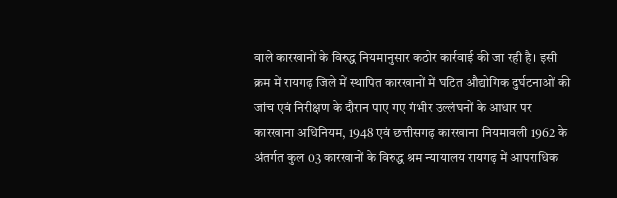वाले कारखानों के विरुद्ध नियमानुसार कठोर कार्रवाई की जा रही है। इसी क्रम में रायगढ़ जिले में स्थापित कारखानों में घटित औद्योगिक दुर्घटनाओं की जांच एवं निरीक्षण के दौरान पाए गए गंभीर उल्लंघनों के आधार पर कारखाना अधिनियम, 1948 एवं छत्तीसगढ़ कारखाना नियमावली 1962 के अंतर्गत कुल 03 कारखानों के विरुद्ध श्रम न्यायालय रायगढ़ में आपराधिक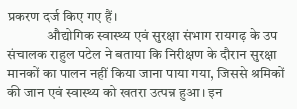प्रकरण दर्ज किए गए हैं।
              औद्योगिक स्वास्थ्य एवं सुरक्षा संभाग रायगढ़ के उप संचालक राहुल पटेल ने बताया कि निरीक्षण के दौरान सुरक्षा मानकों का पालन नहीं किया जाना पाया गया, जिससे श्रमिकों की जान एवं स्वास्थ्य को खतरा उत्पन्न हुआ। इन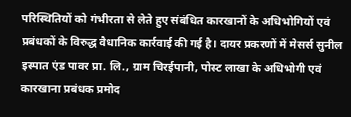परिस्थितियों को गंभीरता से लेते हुए संबंधित कारखानों के अधिभोगियों एवं प्रबंधकों के विरुद्ध वैधानिक कार्रवाई की गई है। दायर प्रकरणों में मेसर्स सुनील इस्पात एंड पावर प्रा. लि., ग्राम चिरईपानी, पोस्ट लाखा के अधिभोगी एवं कारखाना प्रबंधक प्रमोद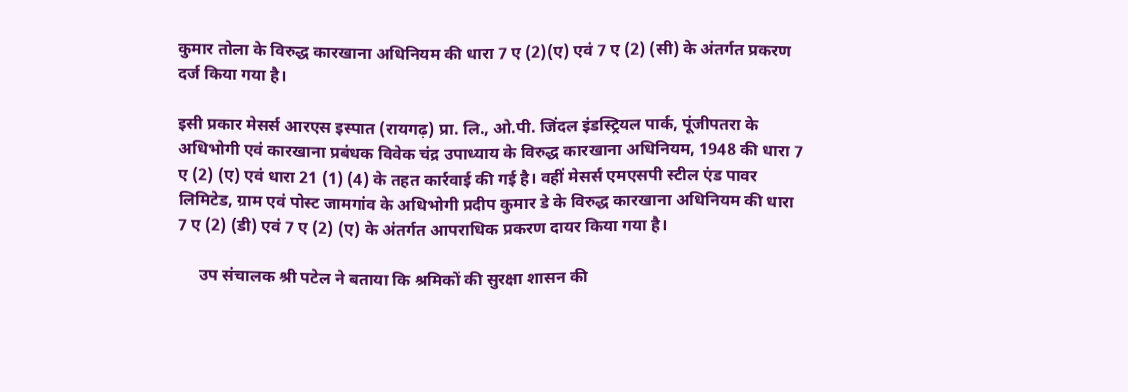कुमार तोला के विरुद्ध कारखाना अधिनियम की धारा 7 ए (2)(ए) एवं 7 ए (2) (सी) के अंतर्गत प्रकरण दर्ज किया गया है।

इसी प्रकार मेसर्स आरएस इस्पात (रायगढ़) प्रा. लि., ओ.पी. जिंदल इंडस्ट्रियल पार्क, पूंजीपतरा के अधिभोगी एवं कारखाना प्रबंधक विवेक चंद्र उपाध्याय के विरुद्ध कारखाना अधिनियम, 1948 की धारा 7 ए (2) (ए) एवं धारा 21 (1) (4) के तहत कार्रवाई की गई है। वहीं मेसर्स एमएसपी स्टील एंड पावर लिमिटेड, ग्राम एवं पोस्ट जामगांव के अधिभोगी प्रदीप कुमार डे के विरुद्ध कारखाना अधिनियम की धारा 7 ए (2) (डी) एवं 7 ए (2) (ए) के अंतर्गत आपराधिक प्रकरण दायर किया गया है।

     उप संचालक श्री पटेल ने बताया कि श्रमिकों की सुरक्षा शासन की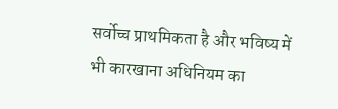सर्वोच्च प्राथमिकता है और भविष्य में भी कारखाना अधिनियम का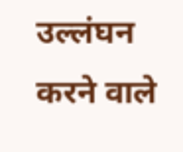उल्लंघन करने वाले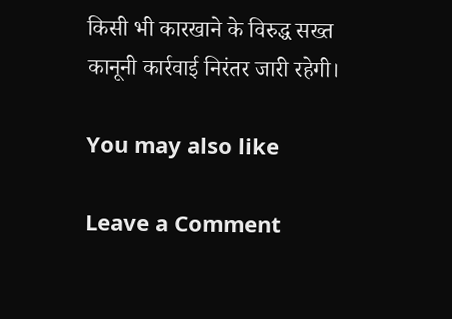किसी भी कारखाने के विरुद्ध सख्त कानूनी कार्रवाई निरंतर जारी रहेगी।

You may also like

Leave a Comment